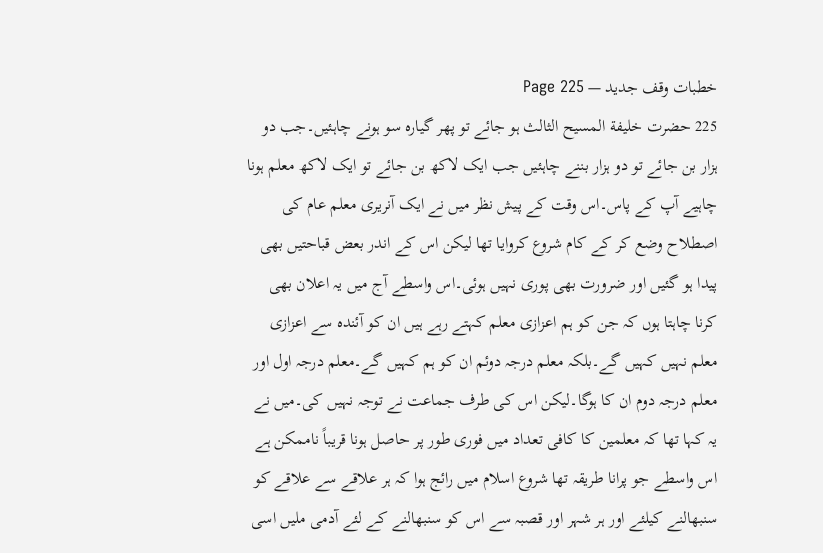خطبات وقف جدید — Page 225
225 حضرت خلیفة المسیح الثالث ہو جائے تو پھر گیارہ سو ہونے چاہئیں۔جب دو ہزار بن جائے تو دو ہزار بننے چاہئیں جب ایک لاکھ بن جائے تو ایک لاکھ معلم ہونا چاہیے آپ کے پاس۔اس وقت کے پیش نظر میں نے ایک آنریری معلم عام کی اصطلاح وضع کر کے کام شروع کروایا تھا لیکن اس کے اندر بعض قباحتیں بھی پیدا ہو گئیں اور ضرورت بھی پوری نہیں ہوئی۔اس واسطے آج میں یہ اعلان بھی کرنا چاہتا ہوں کہ جن کو ہم اعزازی معلم کہتے رہے ہیں ان کو آئندہ سے اعزازی معلم نہیں کہیں گے۔بلکہ معلم درجہ دوئم ان کو ہم کہیں گے۔معلم درجہ اول اور معلم درجہ دوم ان کا ہوگا۔لیکن اس کی طرف جماعت نے توجہ نہیں کی۔میں نے یہ کہا تھا کہ معلمین کا کافی تعداد میں فوری طور پر حاصل ہونا قریباً ناممکن ہے اس واسطے جو پرانا طریقہ تھا شروع اسلام میں رائج ہوا کہ ہر علاقے سے علاقے کو سنبھالنے کیلئے اور ہر شہر اور قصبہ سے اس کو سنبھالنے کے لئے آدمی ملیں اسی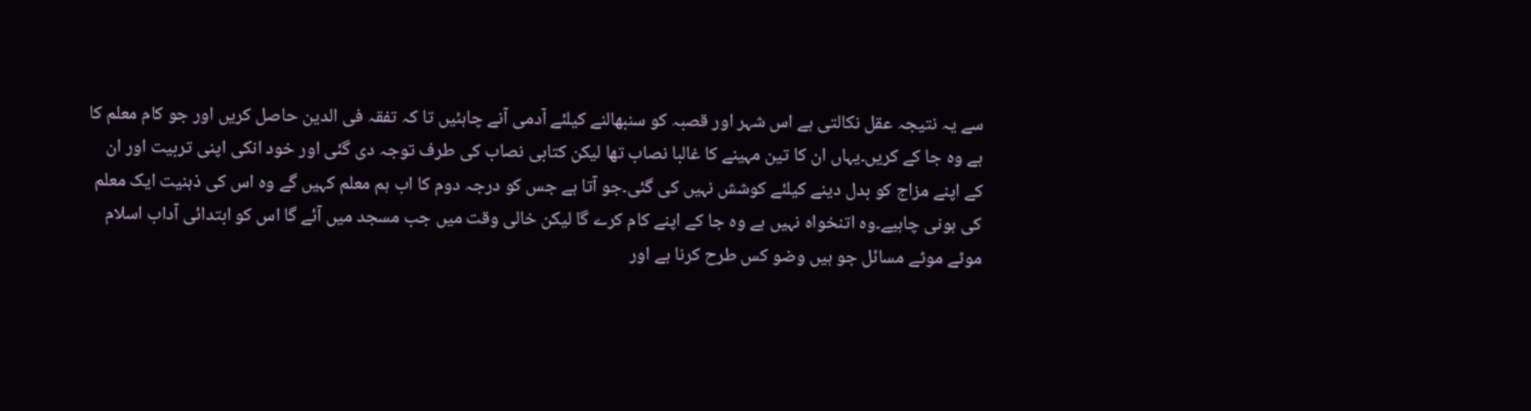سے یہ نتیجہ عقل نکالتی ہے اس شہر اور قصبہ کو سنبھالنے کیلئے آدمی آنے چاہئیں تا کہ تفقہ فی الدین حاصل کریں اور جو کام معلم کا ہے وہ جا کے کریں۔یہاں ان کا تین مہینے کا غالبا نصاب تھا لیکن کتابی نصاب کی طرف توجہ دی گئی اور خود انکی اپنی تربیت اور ان کے اپنے مزاج کو بدل دینے کیلئے کوشش نہیں کی گئی۔جو آتا ہے جس کو درجہ دوم کا اب ہم معلم کہیں گے وہ اس کی ذہنیت ایک معلم کی ہونی چاہیے۔وہ اتنخواہ نہیں ہے وہ جا کے اپنے کام کرے گا لیکن خالی وقت میں جب مسجد میں آئے گا اس کو ابتدائی آداب اسلام موٹے موٹے مسائل جو ہیں وضو کس طرح کرنا ہے اور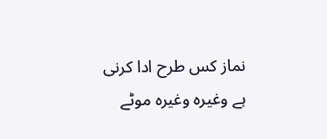نماز کس طرح ادا کرنی ہے وغیرہ وغیرہ موٹے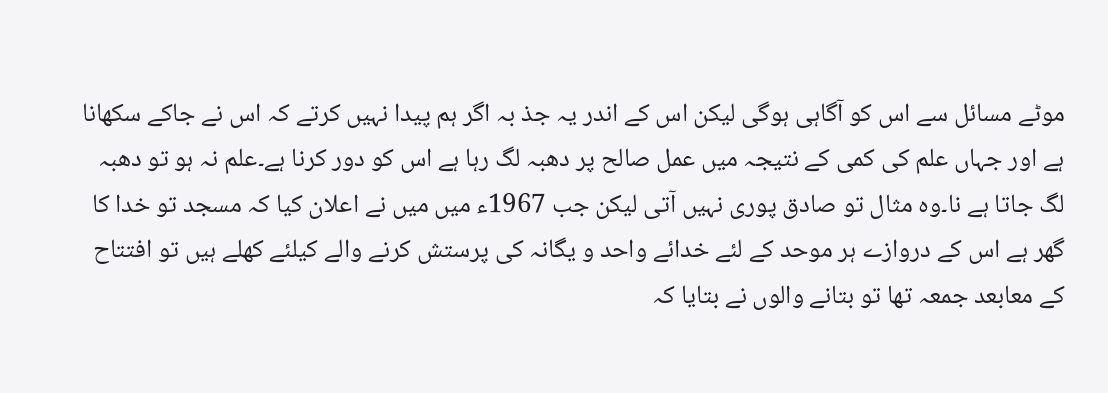موٹے مسائل سے اس کو آگاہی ہوگی لیکن اس کے اندر یہ جذ بہ اگر ہم پیدا نہیں کرتے کہ اس نے جاکے سکھانا ہے اور جہاں علم کی کمی کے نتیجہ میں عمل صالح پر دھبہ لگ رہا ہے اس کو دور کرنا ہے۔علم نہ ہو تو دھبہ لگ جاتا ہے نا۔وہ مثال تو صادق پوری نہیں آتی لیکن جب 1967ء میں میں نے اعلان کیا کہ مسجد تو خدا کا گھر ہے اس کے دروازے ہر موحد کے لئے خدائے واحد و یگانہ کی پرستش کرنے والے کیلئے کھلے ہیں تو افتتاح کے معابعد جمعہ تھا تو بتانے والوں نے بتایا کہ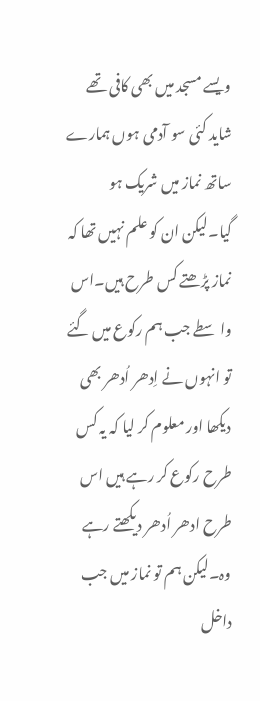ویسے مسجد میں بھی کافی تھے شاید کئی سو آدمی ہوں ہمارے ساتھ نماز میں شریک ہو گیا۔لیکن ان کو علم نہیں تھا کہ نماز پڑھتے کس طرح ہیں۔اس واسطے جب ہم رکوع میں گئے تو انہوں نے اِدھر اُدھر بھی دیکھا اور معلوم کر لیا کہ یہ کس طرح رکوع کر رہے ہیں اس طرح ادھر اُدھر دیکھتے رہے وہ۔لیکن ہم تو نماز میں جب داخل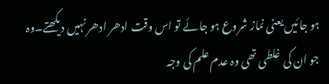ہو جائیں یعنی نماز شروع ہو جائے تو اس وقت ادھر ادھر نہیں دیکھتے۔وہ جو ان کی غلطی تھی وہ عدم علم کی وجہ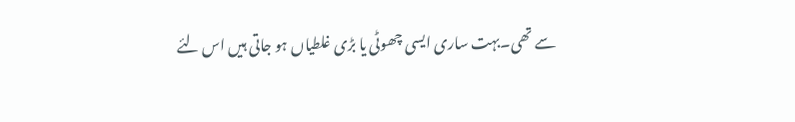سے تھی۔بہت ساری ایسی چھوٹی یا بڑی غلطیاں ہو جاتی ہیں اس لئے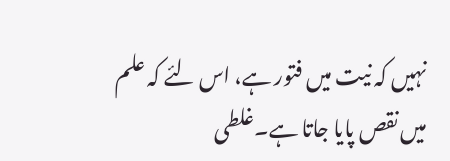نہیں کہ نیت میں فتور ہے، اس لئے کہ علم میں نقص پایا جاتا ہے۔غلطی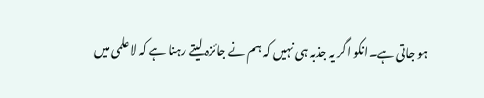ہو جاتی ہے۔انکو اگر یہ جذبہ ہی نہیں کہ ہم نے جائزہ لیتے رہنا ہے کہ لاعلمی میں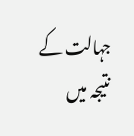جہالت کے نتیجہ میں